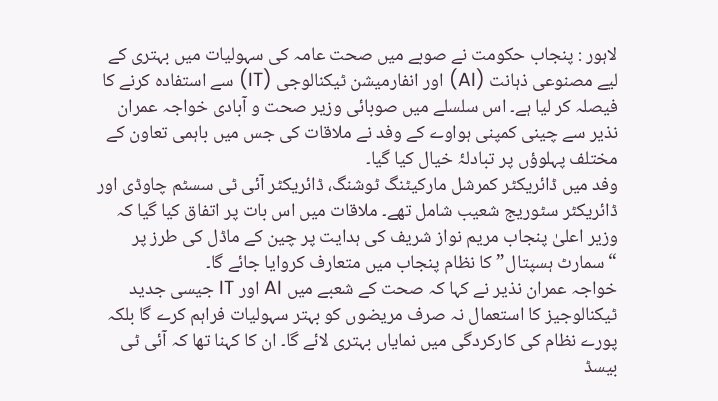لاہور : پنجاب حکومت نے صوبے میں صحت عامہ کی سہولیات میں بہتری کے لیے مصنوعی ذہانت (AI) اور انفارمیشن ٹیکنالوجی (IT) سے استفادہ کرنے کا فیصلہ کر لیا ہے۔ اس سلسلے میں صوبائی وزیر صحت و آبادی خواجہ عمران نذیر سے چینی کمپنی ہواوے کے وفد نے ملاقات کی جس میں باہمی تعاون کے مختلف پہلوؤں پر تبادلۂ خیال کیا گیا۔
وفد میں ڈائریکٹر کمرشل مارکیٹنگ ٹوشنگ، ڈائریکٹر آئی ٹی سسٹم چاوڈی اور ڈائریکٹر سٹوریج شعیب شامل تھے۔ ملاقات میں اس بات پر اتفاق کیا گیا کہ وزیر اعلیٰ پنجاب مریم نواز شریف کی ہدایت پر چین کے ماڈل کی طرز پر “سمارٹ ہسپتال” کا نظام پنجاب میں متعارف کروایا جائے گا۔
خواجہ عمران نذیر نے کہا کہ صحت کے شعبے میں AI اور IT جیسی جدید ٹیکنالوجیز کا استعمال نہ صرف مریضوں کو بہتر سہولیات فراہم کرے گا بلکہ پورے نظام کی کارکردگی میں نمایاں بہتری لائے گا۔ ان کا کہنا تھا کہ آئی ٹی بیسڈ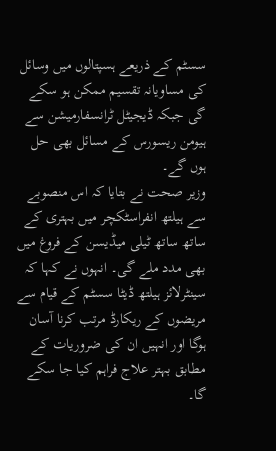سسٹم کے ذریعے ہسپتالوں میں وسائل کی مساویانہ تقسیم ممکن ہو سکے گی جبکہ ڈیجیٹل ٹرانسفارمیشن سے ہیومن ریسورس کے مسائل بھی حل ہوں گے۔
وزیر صحت نے بتایا کہ اس منصوبے سے ہیلتھ انفراسٹکچر میں بہتری کے ساتھ ساتھ ٹیلی میڈیسن کے فروغ میں بھی مدد ملے گی۔ انہوں نے کہا کہ سینٹرلائز ہیلتھ ڈیٹا سسٹم کے قیام سے مریضوں کے ریکارڈ مرتب کرنا آسان ہوگا اور انہیں ان کی ضروریات کے مطابق بہتر علاج فراہم کیا جا سکے گا۔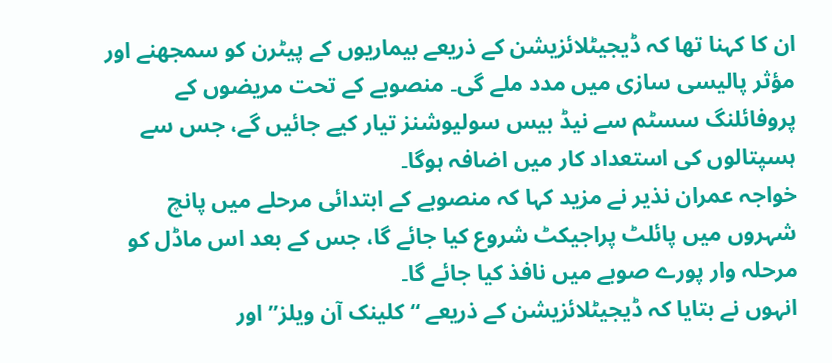ان کا کہنا تھا کہ ڈیجیٹلائزیشن کے ذریعے بیماریوں کے پیٹرن کو سمجھنے اور مؤثر پالیسی سازی میں مدد ملے گی۔ منصوبے کے تحت مریضوں کے پروفائلنگ سسٹم سے نیڈ بیس سولیوشنز تیار کیے جائیں گے، جس سے ہسپتالوں کی استعداد کار میں اضافہ ہوگا۔
خواجہ عمران نذیر نے مزید کہا کہ منصوبے کے ابتدائی مرحلے میں پانچ شہروں میں پائلٹ پراجیکٹ شروع کیا جائے گا، جس کے بعد اس ماڈل کو مرحلہ وار پورے صوبے میں نافذ کیا جائے گا۔
انہوں نے بتایا کہ ڈیجیٹلائزیشن کے ذریعے “کلینک آن ویلز” اور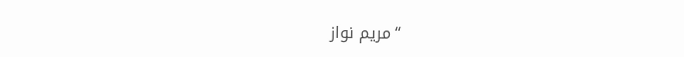“مریم نواز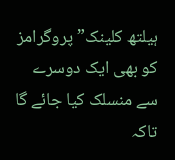ہیلتھ کلینک” پروگرامز کو بھی ایک دوسرے سے منسلک کیا جائے گا تاکہ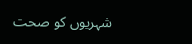شہریوں کو صحت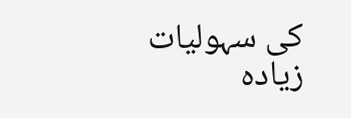کی سہولیات زیادہ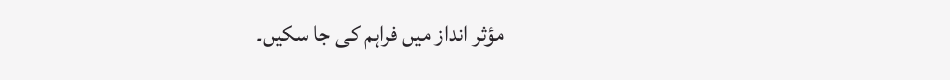مؤثر انداز میں فراہم کی جا سکیں۔